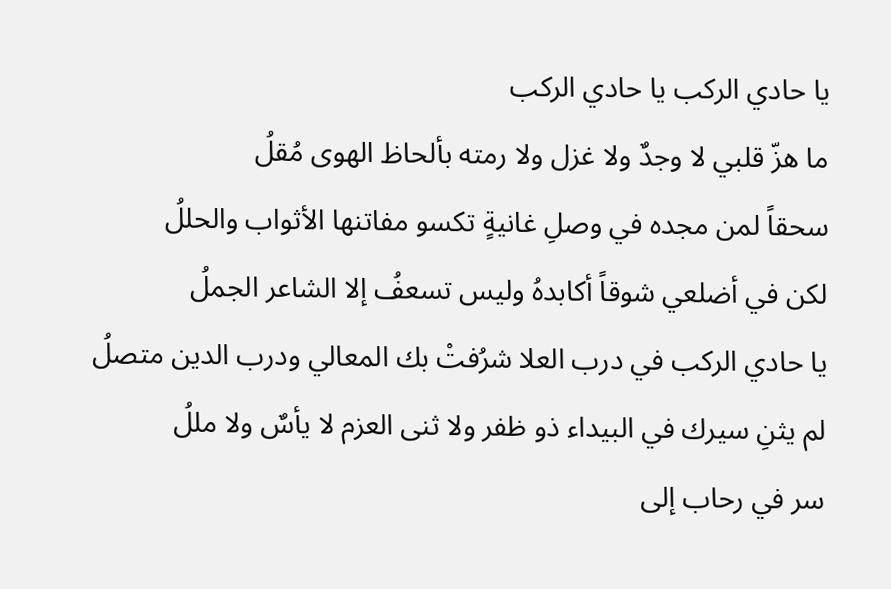يا حادي الركب يا حادي الركب
ما هزّ قلبي لا وجدٌ ولا غزل ولا رمته بألحاظ الهوى مُقلُ
سحقاً لمن مجده في وصلِ غانيةٍ تكسو مفاتنها الأثواب والحللُ
لكن في أضلعي شوقاً أكابدهُ وليس تسعفُ إلا الشاعر الجملُ
يا حادي الركب في درب العلا شرُفتْ بك المعالي ودرب الدين متصلُ
لم يثنِ سيرك في البيداء ذو ظفر ولا ثنى العزم لا يأسٌ ولا مللُ
سر في رحاب إلى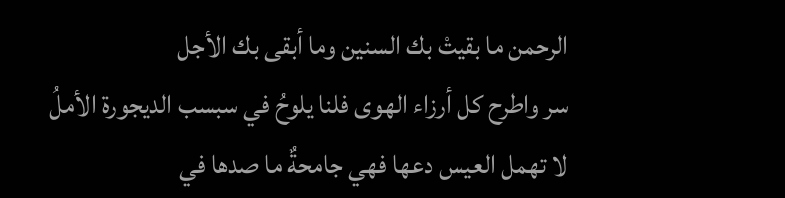الرحمن ما بقيتْ بك السنين وما أبقى بك الأجل
سر واطرح كل أرزاء الهوى فلنا يلوحُ في سبسب الديجورة الأملُ
لا تهمل العيس دعها فهي جامحةٌ ما صدها في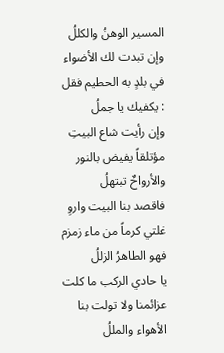المسير الوهنُ والكللُ
وإن تبدت لك الأضواء في بلدٍ به الحطيم فقل : يكفيك يا جملُ
وإن رأيت شاع البيتِ مؤتلقاً يفيض بالنور والأرواحٌ تبتهلُ
فاقصد بنا البيت واروِ غلتي كرماً من ماء زمزم فهو الطاهرُ الزللُ
يا حادي الركب ما كلت عزائمنا ولا تولت بنا الأهواء والمللُ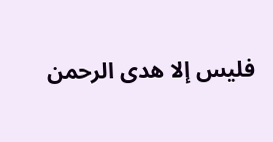فليس إلا هدى الرحمن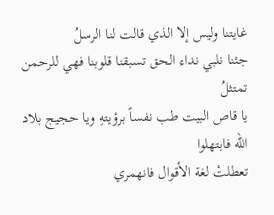غايتنا وليس إلا الذي قالت لنا الرسلُ
جئنا نلبي نداء الحق تسبقنا قلوبنا فهي للرحمن تمتثلُ
يا قاص البيت طب نفساً برؤيتهِ ويا حجيج بلاد الله فابتهلوا
تعطلتْ لغة الأقوال فانهمري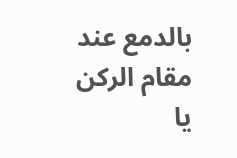بالدمع عند مقام الركن يا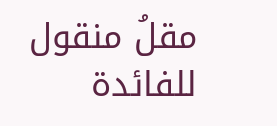مقلُ منقول للفائدة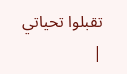تقبلوا تحياتي |